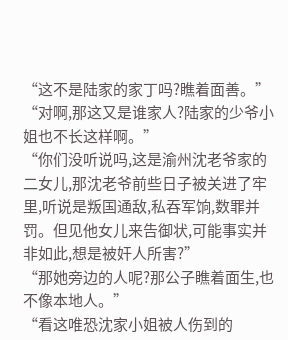“这不是陆家的家丁吗?瞧着面善。”
“对啊,那这又是谁家人?陆家的少爷小姐也不长这样啊。”
“你们没听说吗,这是渝州沈老爷家的二女儿,那沈老爷前些日子被关进了牢里,听说是叛国通敌,私吞军饷,数罪并罚。但见他女儿来告御状,可能事实并非如此,想是被奸人所害?”
“那她旁边的人呢?那公子瞧着面生,也不像本地人。”
“看这唯恐沈家小姐被人伤到的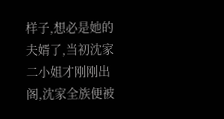样子,想必是她的夫婿了,当初沈家二小姐才刚刚出阁,沈家全族便被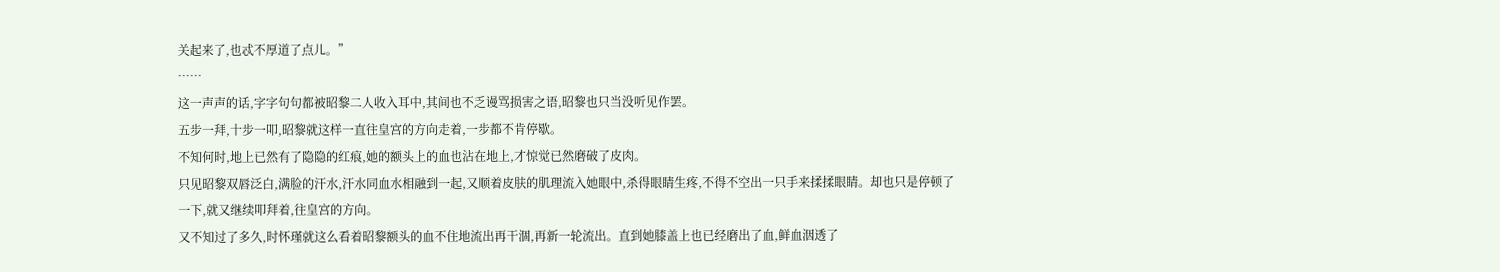关起来了,也忒不厚道了点儿。”
……
这一声声的话,字字句句都被昭黎二人收入耳中,其间也不乏谩骂损害之语,昭黎也只当没听见作罢。
五步一拜,十步一叩,昭黎就这样一直往皇宫的方向走着,一步都不肯停歇。
不知何时,地上已然有了隐隐的红痕,她的额头上的血也沾在地上,才惊觉已然磨破了皮肉。
只见昭黎双唇泛白,满脸的汗水,汗水同血水相融到一起,又顺着皮肤的肌理流入她眼中,杀得眼睛生疼,不得不空出一只手来揉揉眼睛。却也只是停顿了一下,就又继续叩拜着,往皇宫的方向。
又不知过了多久,时怀瑾就这么看着昭黎额头的血不住地流出再干涸,再新一轮流出。直到她膝盖上也已经磨出了血,鲜血洇透了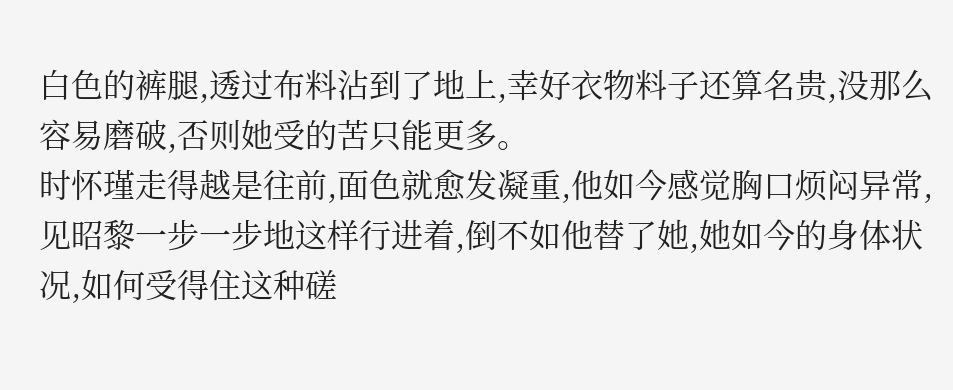白色的裤腿,透过布料沾到了地上,幸好衣物料子还算名贵,没那么容易磨破,否则她受的苦只能更多。
时怀瑾走得越是往前,面色就愈发凝重,他如今感觉胸口烦闷异常,见昭黎一步一步地这样行进着,倒不如他替了她,她如今的身体状况,如何受得住这种磋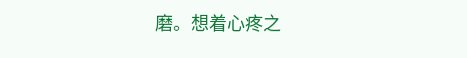磨。想着心疼之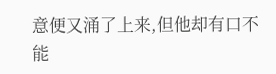意便又涌了上来,但他却有口不能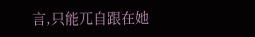言,只能兀自跟在她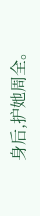身后,护她周全。